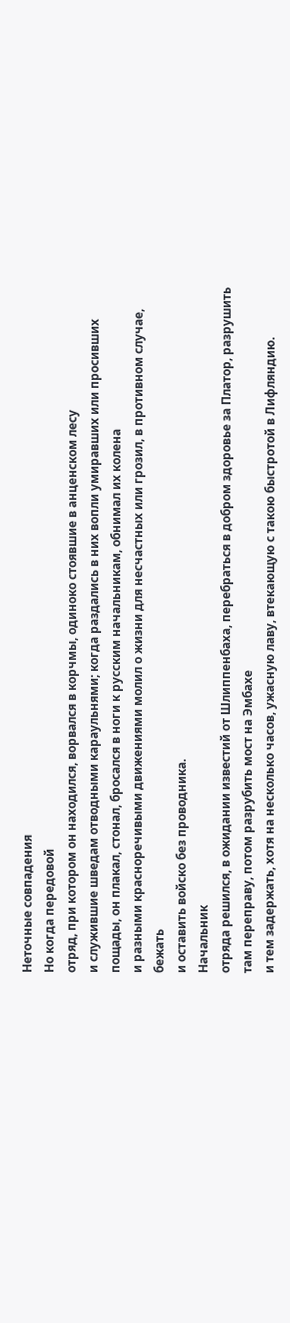Неточные совпадения
Но когда передовой
отряд, при котором он находился, ворвался в корчмы, одиноко стоявшие в анценском лесу
и служившие шведам отводными караульнями; когда раздались в них вопли умиравших или просивших пощады, он плакал, стонал, бросался в ноги к русским начальникам, обнимал их колена
и разными красноречивыми движениями молил о жизни для несчастных или грозил, в противном случае, бежать
и оставить войско без проводника.
Начальник
отряда решился, в ожидании известий от Шлиппенбаха, перебраться в добром здоровье за Платор, разрушить там переправу, потом разрубить мост на Эмбахе
и тем задержать, хотя на несколько часов, ужасную лаву, втекающую с такою быстротой в Лифляндию.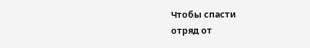Чтобы спасти
отряд от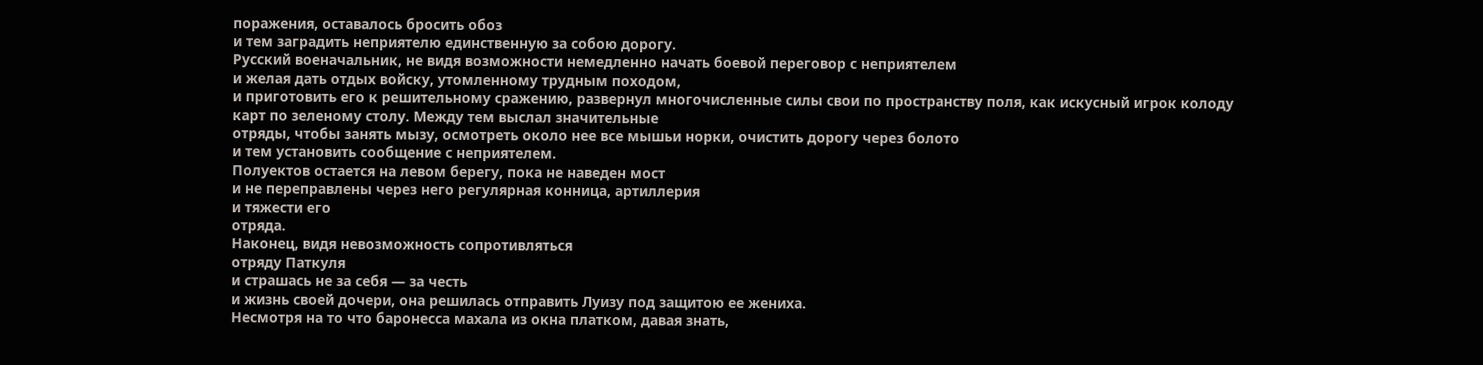поражения, оставалось бросить обоз
и тем заградить неприятелю единственную за собою дорогу.
Русский военачальник, не видя возможности немедленно начать боевой переговор с неприятелем
и желая дать отдых войску, утомленному трудным походом,
и приготовить его к решительному сражению, развернул многочисленные силы свои по пространству поля, как искусный игрок колоду карт по зеленому столу. Между тем выслал значительные
отряды, чтобы занять мызу, осмотреть около нее все мышьи норки, очистить дорогу через болото
и тем установить сообщение с неприятелем.
Полуектов остается на левом берегу, пока не наведен мост
и не переправлены через него регулярная конница, артиллерия
и тяжести его
отряда.
Наконец, видя невозможность сопротивляться
отряду Паткуля
и страшась не за себя — за честь
и жизнь своей дочери, она решилась отправить Луизу под защитою ее жениха.
Несмотря на то что баронесса махала из окна платком, давая знать,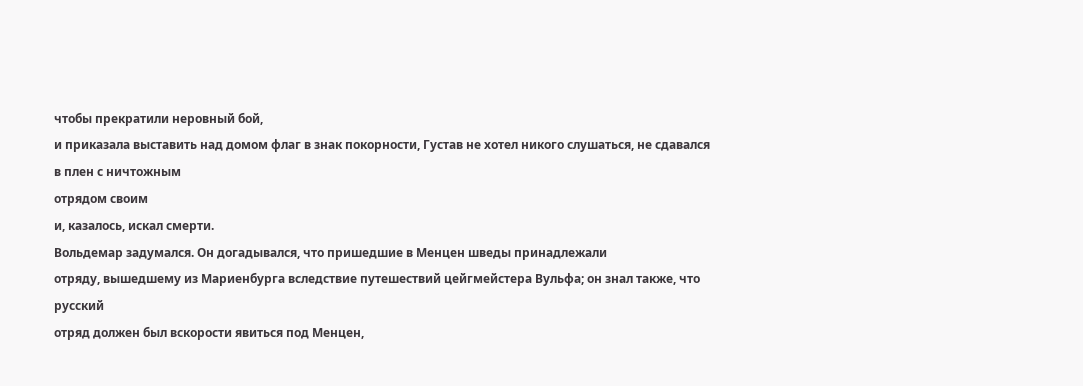чтобы прекратили неровный бой,
и приказала выставить над домом флаг в знак покорности, Густав не хотел никого слушаться, не сдавался в плен с ничтожным
отрядом своим
и, казалось, искал смерти.
Вольдемар задумался. Он догадывался, что пришедшие в Менцен шведы принадлежали
отряду, вышедшему из Мариенбурга вследствие путешествий цейгмейстера Вульфа; он знал также, что русский
отряд должен был вскорости явиться под Менцен,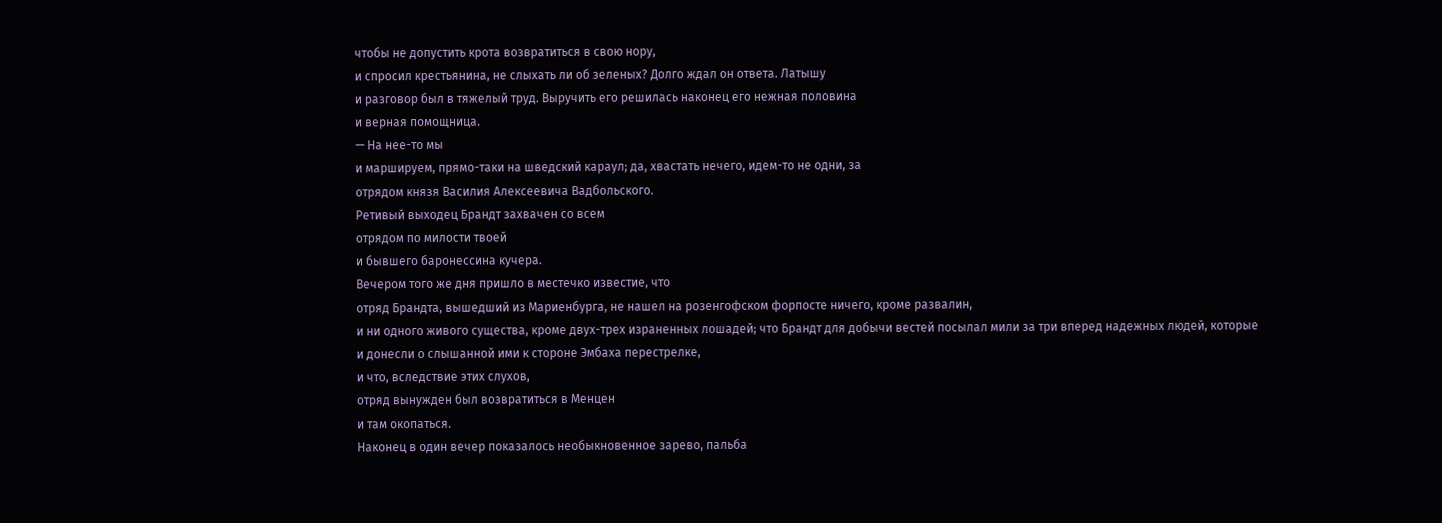чтобы не допустить крота возвратиться в свою нору,
и спросил крестьянина, не слыхать ли об зеленых? Долго ждал он ответа. Латышу
и разговор был в тяжелый труд. Выручить его решилась наконец его нежная половина
и верная помощница.
— На нее-то мы
и маршируем, прямо-таки на шведский караул; да, хвастать нечего, идем-то не одни, за
отрядом князя Василия Алексеевича Вадбольского.
Ретивый выходец Брандт захвачен со всем
отрядом по милости твоей
и бывшего баронессина кучера.
Вечером того же дня пришло в местечко известие, что
отряд Брандта, вышедший из Мариенбурга, не нашел на розенгофском форпосте ничего, кроме развалин,
и ни одного живого существа, кроме двух-трех израненных лошадей; что Брандт для добычи вестей посылал мили за три вперед надежных людей, которые
и донесли о слышанной ими к стороне Эмбаха перестрелке,
и что, вследствие этих слухов,
отряд вынужден был возвратиться в Менцен
и там окопаться.
Наконец в один вечер показалось необыкновенное зарево, пальба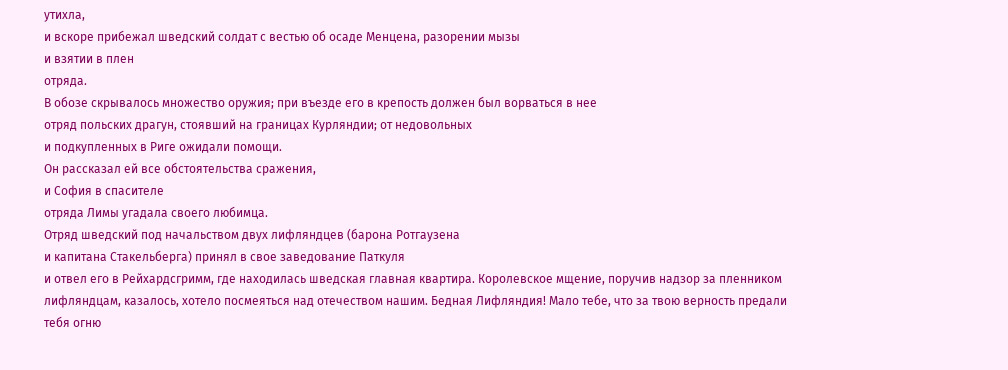утихла,
и вскоре прибежал шведский солдат с вестью об осаде Менцена, разорении мызы
и взятии в плен
отряда.
В обозе скрывалось множество оружия; при въезде его в крепость должен был ворваться в нее
отряд польских драгун, стоявший на границах Курляндии; от недовольных
и подкупленных в Риге ожидали помощи.
Он рассказал ей все обстоятельства сражения,
и София в спасителе
отряда Лимы угадала своего любимца.
Отряд шведский под начальством двух лифляндцев (барона Ротгаузена
и капитана Стакельберга) принял в свое заведование Паткуля
и отвел его в Рейхардсгримм, где находилась шведская главная квартира. Королевское мщение, поручив надзор за пленником лифляндцам, казалось, хотело посмеяться над отечеством нашим. Бедная Лифляндия! Мало тебе, что за твою верность предали тебя огню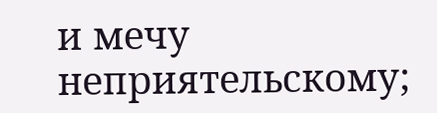и мечу неприятельскому;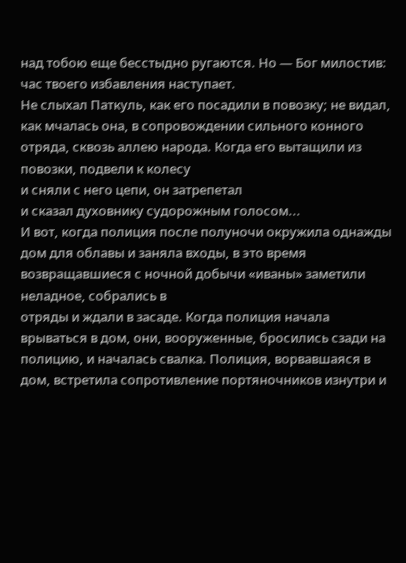над тобою еще бесстыдно ругаются. Но — Бог милостив: час твоего избавления наступает.
Не слыхал Паткуль, как его посадили в повозку; не видал, как мчалась она, в сопровождении сильного конного
отряда, сквозь аллею народа. Когда его вытащили из повозки, подвели к колесу
и сняли с него цепи, он затрепетал
и сказал духовнику судорожным голосом...
И вот, когда полиция после полуночи окружила однажды дом для облавы и заняла входы, в это время возвращавшиеся с ночной добычи «иваны» заметили неладное, собрались в
отряды и ждали в засаде. Когда полиция начала врываться в дом, они, вооруженные, бросились сзади на полицию, и началась свалка. Полиция, ворвавшаяся в дом, встретила сопротивление портяночников изнутри и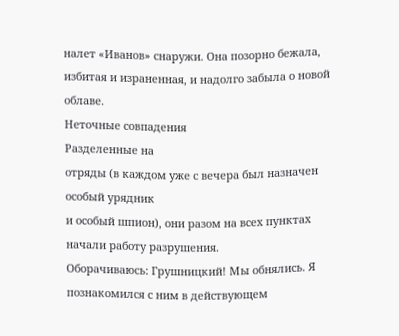налет «Иванов» снаружи. Она позорно бежала, избитая и израненная, и надолго забыла о новой облаве.
Неточные совпадения
Разделенные на
отряды (в каждом уже с вечера был назначен особый урядник
и особый шпион), они разом на всех пунктах начали работу разрушения.
Оборачиваюсь: Грушницкий! Мы обнялись. Я познакомился с ним в действующем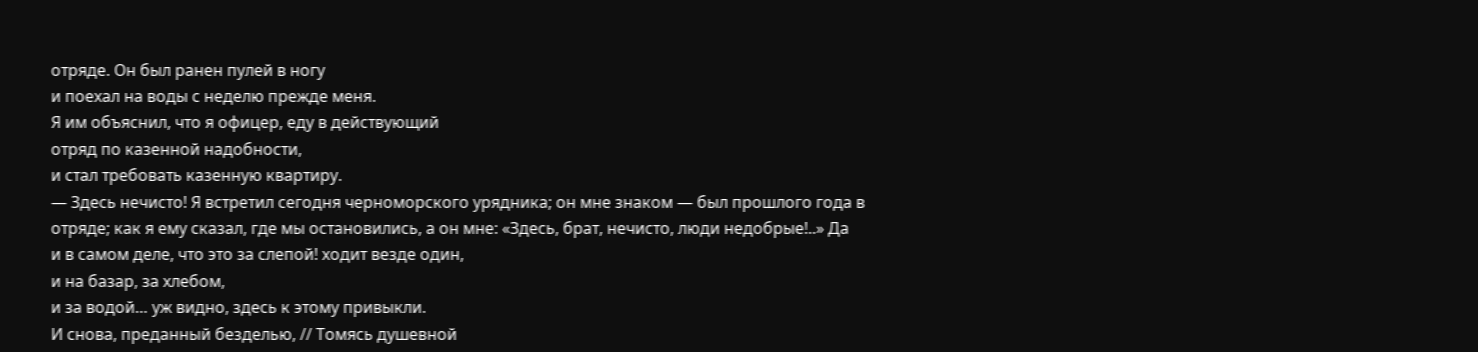отряде. Он был ранен пулей в ногу
и поехал на воды с неделю прежде меня.
Я им объяснил, что я офицер, еду в действующий
отряд по казенной надобности,
и стал требовать казенную квартиру.
— Здесь нечисто! Я встретил сегодня черноморского урядника; он мне знаком — был прошлого года в
отряде; как я ему сказал, где мы остановились, а он мне: «Здесь, брат, нечисто, люди недобрые!..» Да
и в самом деле, что это за слепой! ходит везде один,
и на базар, за хлебом,
и за водой… уж видно, здесь к этому привыкли.
И снова, преданный безделью, // Томясь душевной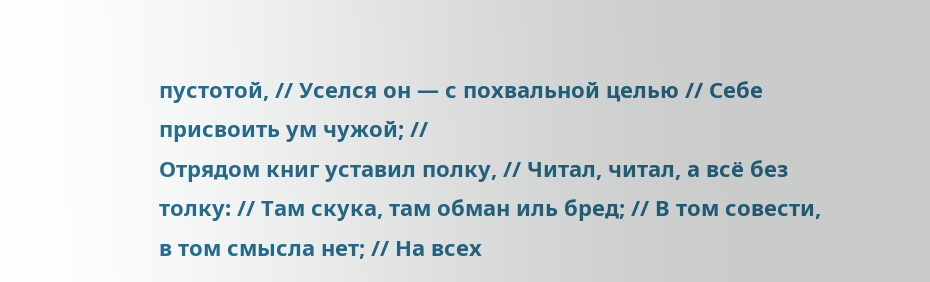пустотой, // Уселся он — с похвальной целью // Себе присвоить ум чужой; //
Отрядом книг уставил полку, // Читал, читал, а всё без толку: // Там скука, там обман иль бред; // В том совести, в том смысла нет; // На всех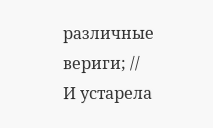различные вериги; //
И устарела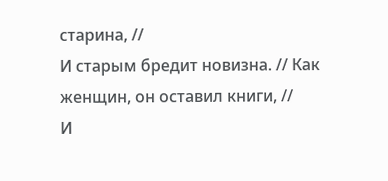старина, //
И старым бредит новизна. // Как женщин, он оставил книги, //
И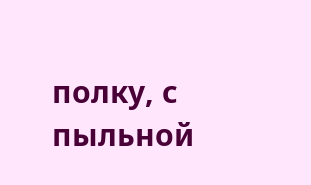полку, с пыльной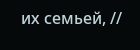их семьей, //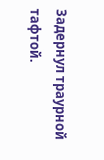Задернул траурной тафтой.